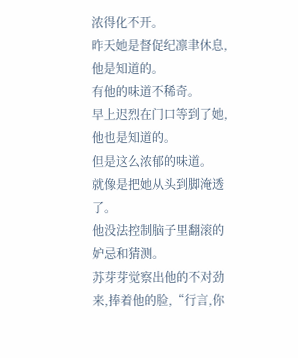浓得化不开。
昨天她是督促纪凛聿休息,他是知道的。
有他的味道不稀奇。
早上迟烈在门口等到了她,他也是知道的。
但是这么浓郁的味道。
就像是把她从头到脚淹透了。
他没法控制脑子里翻滚的妒忌和猜测。
苏芽芽觉察出他的不对劲来,捧着他的脸,“行言,你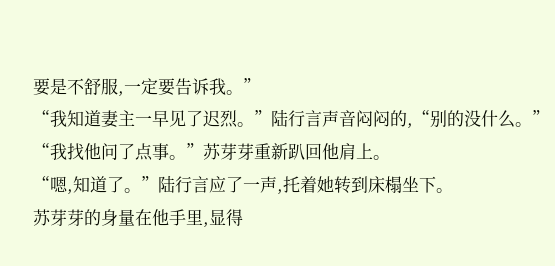要是不舒服,一定要告诉我。”
“我知道妻主一早见了迟烈。”陆行言声音闷闷的,“别的没什么。”
“我找他问了点事。”苏芽芽重新趴回他肩上。
“嗯,知道了。”陆行言应了一声,托着她转到床榻坐下。
苏芽芽的身量在他手里,显得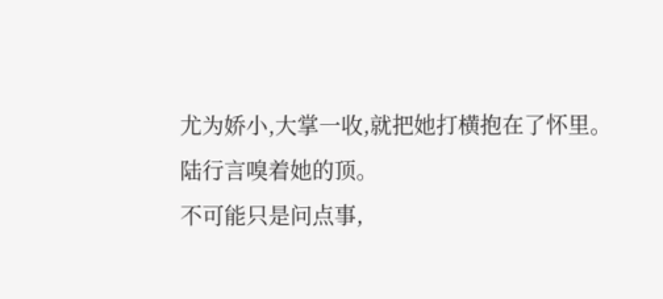尤为娇小,大掌一收,就把她打横抱在了怀里。
陆行言嗅着她的顶。
不可能只是问点事,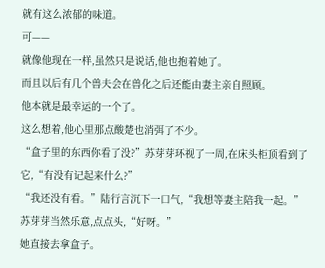就有这么浓郁的味道。
可——
就像他现在一样,虽然只是说话,他也抱着她了。
而且以后有几个兽夫会在兽化之后还能由妻主亲自照顾。
他本就是最幸运的一个了。
这么想着,他心里那点酸楚也消弭了不少。
“盒子里的东西你看了没?”苏芽芽环视了一周,在床头柜顶看到了它,“有没有记起来什么?”
“我还没有看。”陆行言沉下一口气,“我想等妻主陪我一起。”
苏芽芽当然乐意,点点头,“好呀。”
她直接去拿盒子。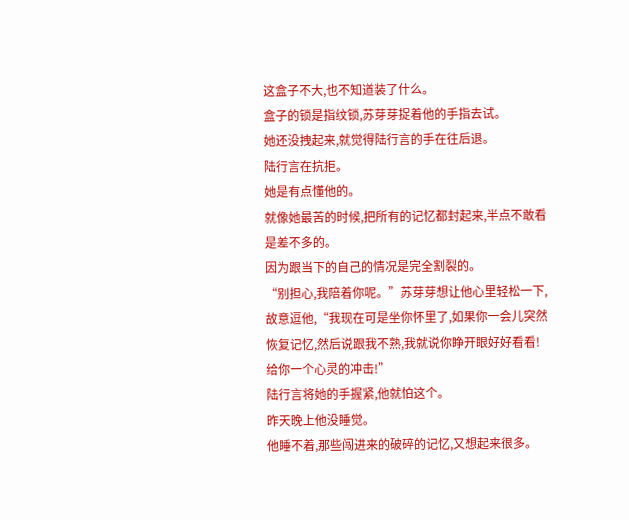这盒子不大,也不知道装了什么。
盒子的锁是指纹锁,苏芽芽捉着他的手指去试。
她还没拽起来,就觉得陆行言的手在往后退。
陆行言在抗拒。
她是有点懂他的。
就像她最苦的时候,把所有的记忆都封起来,半点不敢看是差不多的。
因为跟当下的自己的情况是完全割裂的。
“别担心,我陪着你呢。”苏芽芽想让他心里轻松一下,故意逗他,“我现在可是坐你怀里了,如果你一会儿突然恢复记忆,然后说跟我不熟,我就说你睁开眼好好看看!给你一个心灵的冲击!”
陆行言将她的手握紧,他就怕这个。
昨天晚上他没睡觉。
他睡不着,那些闯进来的破碎的记忆,又想起来很多。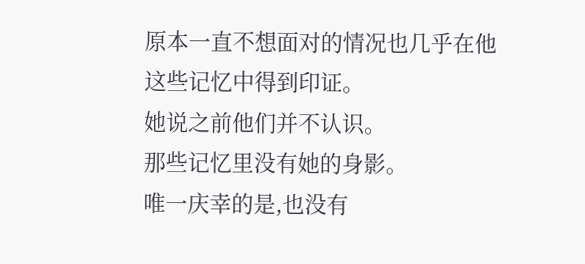原本一直不想面对的情况也几乎在他这些记忆中得到印证。
她说之前他们并不认识。
那些记忆里没有她的身影。
唯一庆幸的是,也没有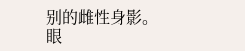别的雌性身影。
眼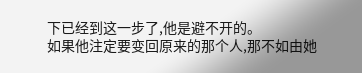下已经到这一步了,他是避不开的。
如果他注定要变回原来的那个人,那不如由她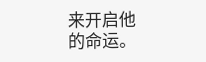来开启他的命运。